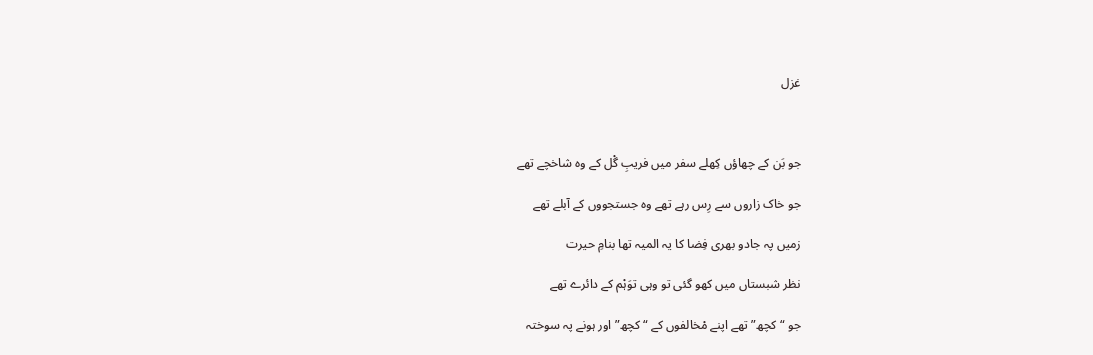غزل



جو بَن کے چھاؤں کِھلے سفر میں فریبِ گْل کے وہ شاخچے تھے

جو خاک زاروں سے رِس رہے تھے وہ جستجووں کے آبلے تھے

زمیں پہ جادو بھری فِضا کا یہ المیہ تھا بنامِ حیرت

نظر شبستاں میں کھو گئی تو وہی توَہْم کے دائرے تھے

جو “کچھ” تھے اپنے مْخالفوں کے “کچھ” اور ہونے پہ سوختہ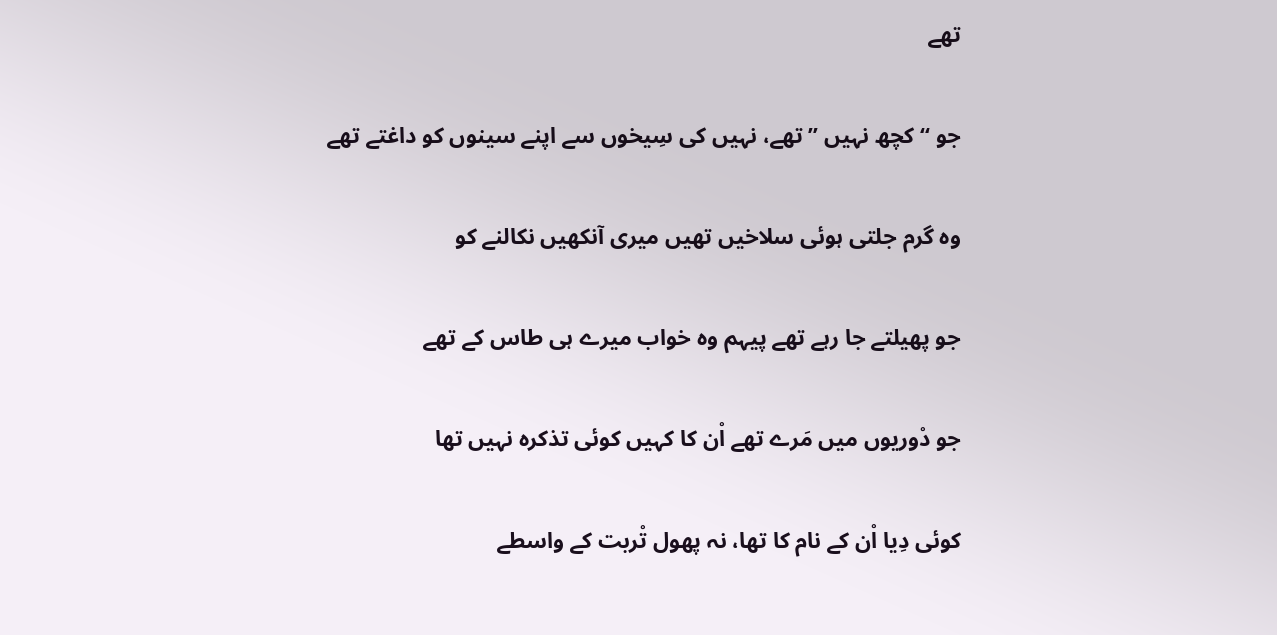تھے

جو “کچھ نہیں ” تھے، نہیں کی سِیخوں سے اپنے سینوں کو داغتے تھے

وہ گرم جلتی ہوئی سلاخیں تھیں میری آنکھیں نکالنے کو

جو پھیلتے جا رہے تھے پیہم وہ خواب میرے ہی طاس کے تھے

جو دْوریوں میں مَرے تھے اْن کا کہیں کوئی تذکرہ نہیں تھا

کوئی دِیا اْن کے نام کا تھا، نہ پھول تْربت کے واسطے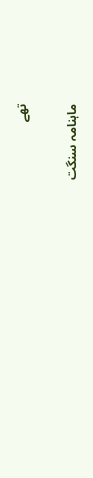تھے

ماہنامہ سنگت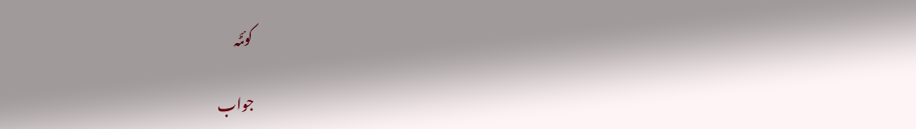کوئٹہ

جواب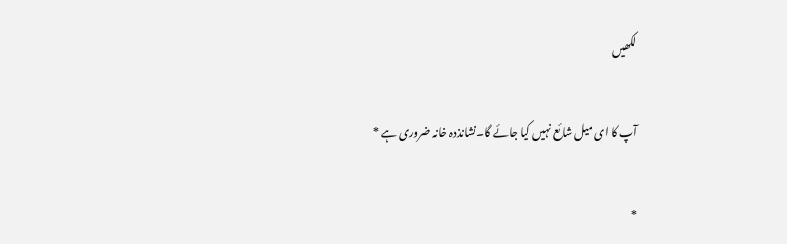لکھیں

آپ کا ای میل شائع نہیں کیا جائے گا۔نشانذدہ خانہ ضروری ہے *

*